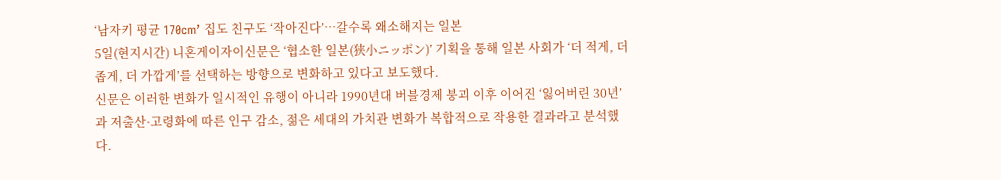‘남자키 평균 170cm’ 집도 친구도 ‘작아진다’…갈수록 왜소해지는 일본
5일(현지시간) 니혼게이자이신문은 ‘협소한 일본(狭小ニッポン)’ 기획을 통해 일본 사회가 ‘더 적게, 더 좁게, 더 가깝게’를 선택하는 방향으로 변화하고 있다고 보도했다.
신문은 이러한 변화가 일시적인 유행이 아니라 1990년대 버블경제 붕괴 이후 이어진 ‘잃어버린 30년’과 저출산·고령화에 따른 인구 감소, 젊은 세대의 가치관 변화가 복합적으로 작용한 결과라고 분석했다.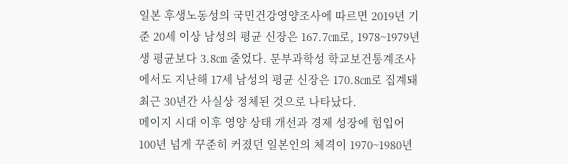일본 후생노동성의 국민건강영양조사에 따르면 2019년 기준 20세 이상 남성의 평균 신장은 167.7㎝로, 1978~1979년생 평균보다 3.8㎝ 줄었다. 문부과학성 학교보건통계조사에서도 지난해 17세 남성의 평균 신장은 170.8㎝로 집계돼 최근 30년간 사실상 정체된 것으로 나타났다.
메이지 시대 이후 영양 상태 개선과 경제 성장에 힘입어 100년 넘게 꾸준히 커졌던 일본인의 체격이 1970~1980년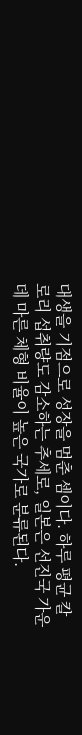대생을 기점으로 성장을 멈춘 셈이다. 하루 평균 칼로리 섭취량도 감소하는 추세로, 일본은 선진국 가운데 마른 체형 비율이 높은 국가로 분류된다.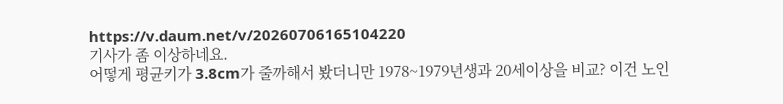https://v.daum.net/v/20260706165104220
기사가 좀 이상하네요.
어떻게 평균키가 3.8cm가 줄까해서 봤더니만 1978~1979년생과 20세이상을 비교? 이건 노인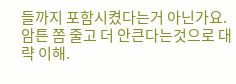들까지 포함시켰다는거 아닌가요.
암튼 쫌 줄고 더 안큰다는것으로 대략 이해.